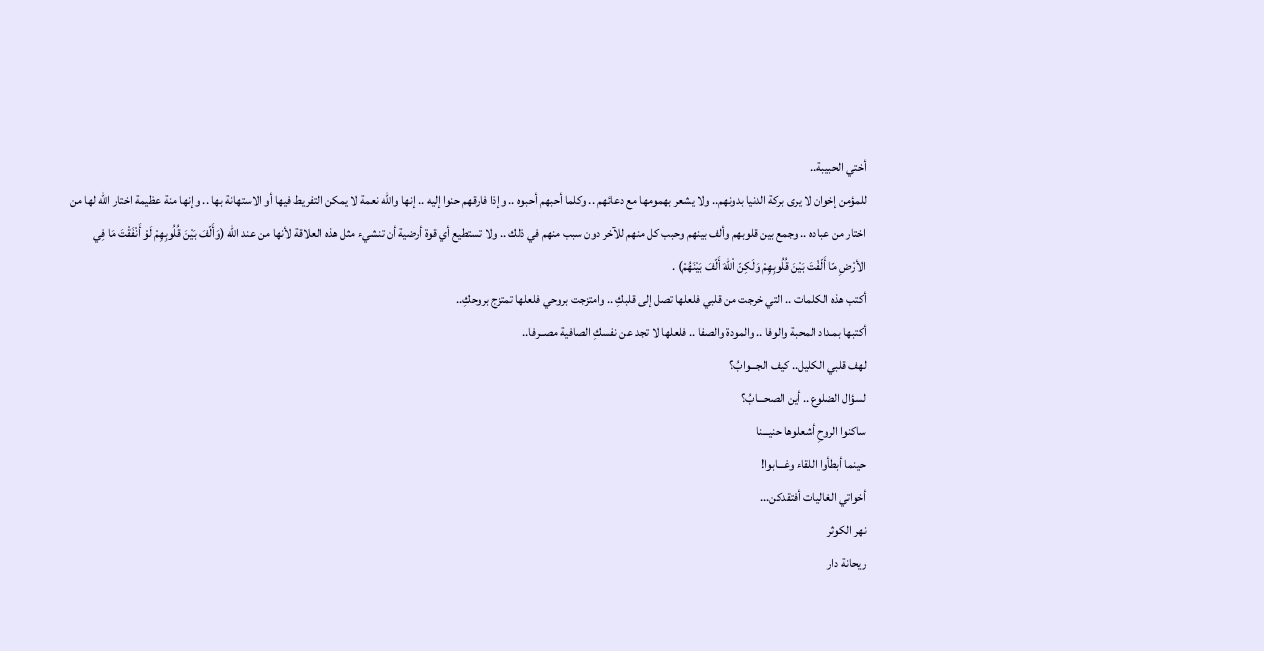أختي الحبيبة..
للمؤمن إخوان لا يرى بركة الدنيا بدونهم.. ولا يشعر بهمومها مع دعائهم .. وكلما أحبهم أحبوه .. وإذا فارقهم حنوا إليه .. إنها والله نعمة لا يمكن التفريط فيها أو الاستهانة بها .. وإنها منة عظيمة اختار الله لها من اختار من عباده .. وجمع بين قلوبهم وألف بينهم وحبب كل منهم للآخر دون سبب منهم في ذلك .. ولا تستطيع أي قوة أرضية أن تنشيء مثل هذه العلاقة لأنها من عند الله (وَأَلّفَ بَيْنَ قُلُوبِهِمْ لَوْ أَنْفَقْتَ مَا فِي الأرْضِ مّا أَلّفْتَ بَيْنَ قُلُوبِهِمْ وَلَكِنّ اْللهَ أَلّفَ بَيْنَهُمْ) .
أكتب هذه الكلمات .. التي خرجت من قلبي فلعلها تصل إلى قلبكِ .. وامتزجت بروحي فلعلها تمتزج بروحكِ..
أكتبها بمـداد المحبة والوفا .. والمودة والصفا .. فلعلها لا تجد عن نفسكِ الصافية مصــرفا..
لهف قلبي الكليل.. كيف الجـــوابُ؟
لسؤال الضلوع .. أين الصحـــابُ؟
ساكنوا الروحِ أشعلوها حنيـــنا
حينما أبطأوا اللقاء وغـــابوا!
أخواتي الغاليات أفتقدكن...
نهر الكوثر
ريحانة دار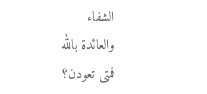الشفاء
والعائدة بالله
فمتى تعودن؟